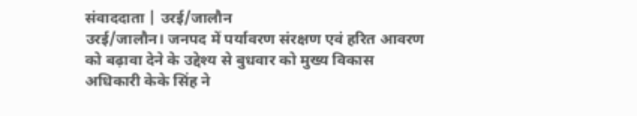संवाददाता | उरई/जालौन
उरई/जालौन। जनपद में पर्यावरण संरक्षण एवं हरित आवरण को बढ़ावा देने के उद्देश्य से बुधवार को मुख्य विकास अधिकारी केके सिंह ने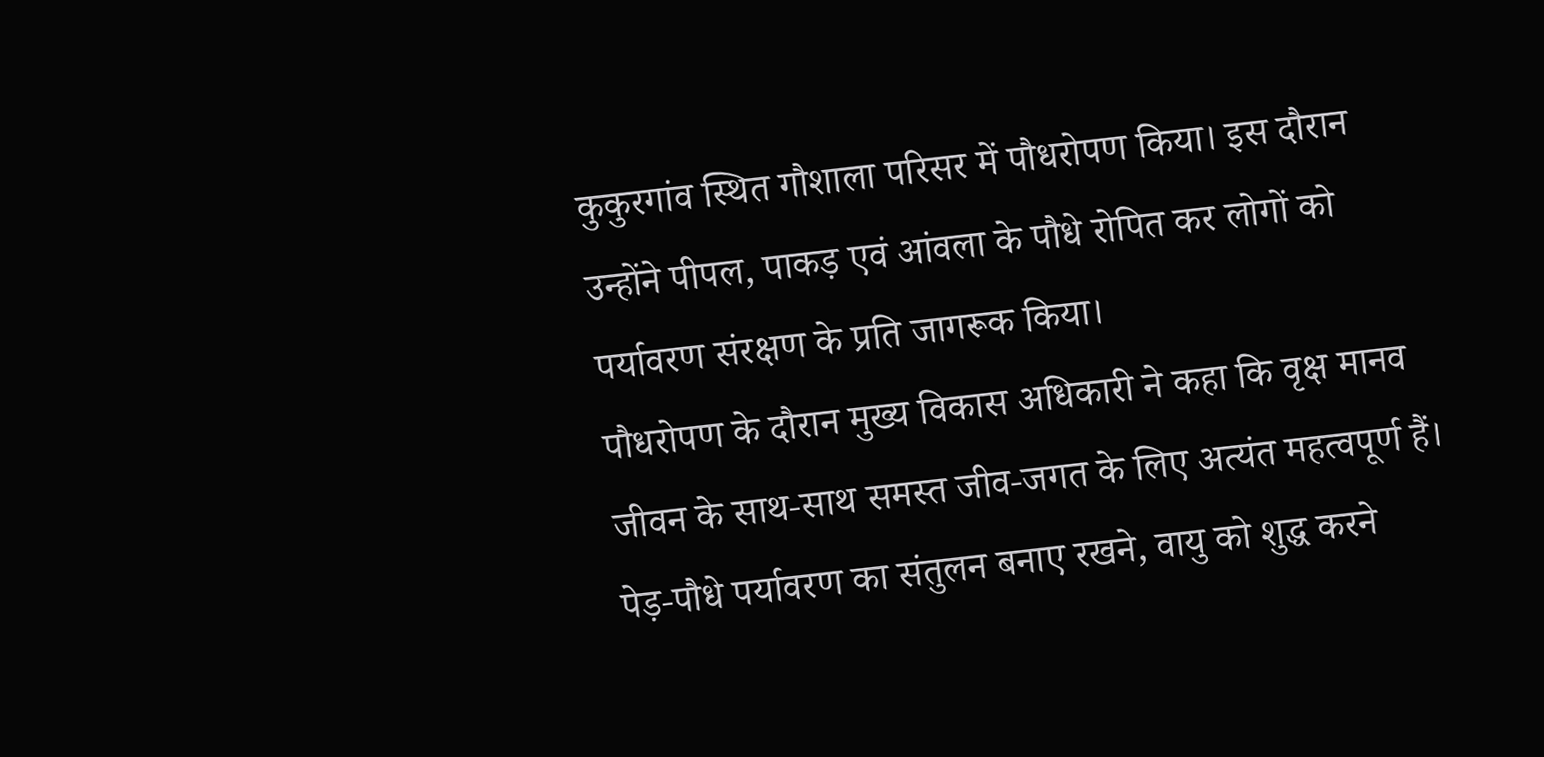कुकुरगांव स्थित गौशाला परिसर में पौधरोपण किया। इस दौरान उन्होंने पीपल, पाकड़ एवं आंवला के पौधे रोपित कर लोगों को पर्यावरण संरक्षण के प्रति जागरूक किया।
पौधरोपण के दौरान मुख्य विकास अधिकारी ने कहा कि वृक्ष मानव जीवन के साथ-साथ समस्त जीव-जगत के लिए अत्यंत महत्वपूर्ण हैं। पेड़-पौधे पर्यावरण का संतुलन बनाए रखने, वायु को शुद्ध करने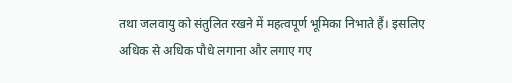तथा जलवायु को संतुलित रखने में महत्वपूर्ण भूमिका निभाते हैं। इसलिए अधिक से अधिक पौधे लगाना और लगाए गए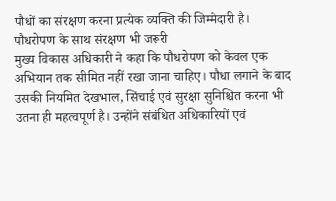पौधों का संरक्षण करना प्रत्येक व्यक्ति की जिम्मेदारी है।
पौधरोपण के साथ संरक्षण भी जरूरी
मुख्य विकास अधिकारी ने कहा कि पौधरोपण को केवल एक अभियान तक सीमित नहीं रखा जाना चाहिए। पौधा लगाने के बाद उसकी नियमित देखभाल, सिंचाई एवं सुरक्षा सुनिश्चित करना भी उतना ही महत्वपूर्ण है। उन्होंने संबंधित अधिकारियों एवं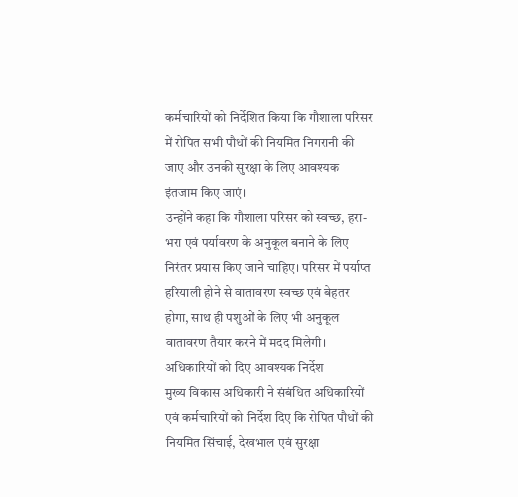कर्मचारियों को निर्देशित किया कि गौशाला परिसर में रोपित सभी पौधों की नियमित निगरानी की जाए और उनकी सुरक्षा के लिए आवश्यक इंतजाम किए जाएं।
उन्होंने कहा कि गौशाला परिसर को स्वच्छ, हरा-भरा एवं पर्यावरण के अनुकूल बनाने के लिए निरंतर प्रयास किए जाने चाहिए। परिसर में पर्याप्त हरियाली होने से वातावरण स्वच्छ एवं बेहतर होगा, साथ ही पशुओं के लिए भी अनुकूल वातावरण तैयार करने में मदद मिलेगी।
अधिकारियों को दिए आवश्यक निर्देश
मुख्य विकास अधिकारी ने संबंधित अधिकारियों एवं कर्मचारियों को निर्देश दिए कि रोपित पौधों की नियमित सिंचाई, देखभाल एवं सुरक्षा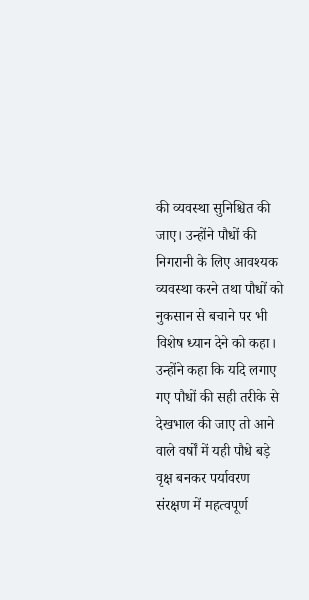की व्यवस्था सुनिश्चित की जाए। उन्होंने पौधों की निगरानी के लिए आवश्यक व्यवस्था करने तथा पौधों को नुकसान से बचाने पर भी विशेष ध्यान देने को कहा।
उन्होंने कहा कि यदि लगाए गए पौधों की सही तरीके से देखभाल की जाए तो आने वाले वर्षों में यही पौधे बड़े वृक्ष बनकर पर्यावरण संरक्षण में महत्वपूर्ण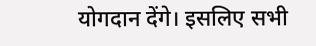योगदान देंगे। इसलिए सभी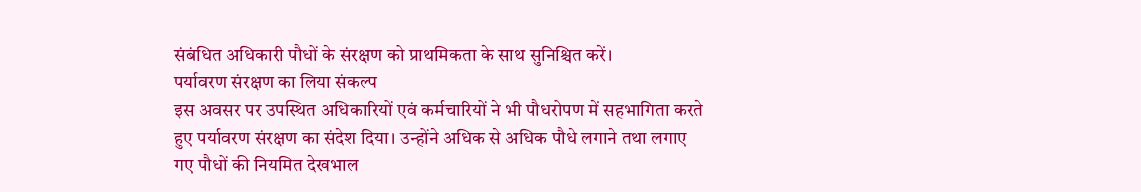संबंधित अधिकारी पौधों के संरक्षण को प्राथमिकता के साथ सुनिश्चित करें।
पर्यावरण संरक्षण का लिया संकल्प
इस अवसर पर उपस्थित अधिकारियों एवं कर्मचारियों ने भी पौधरोपण में सहभागिता करते हुए पर्यावरण संरक्षण का संदेश दिया। उन्होंने अधिक से अधिक पौधे लगाने तथा लगाए गए पौधों की नियमित देखभाल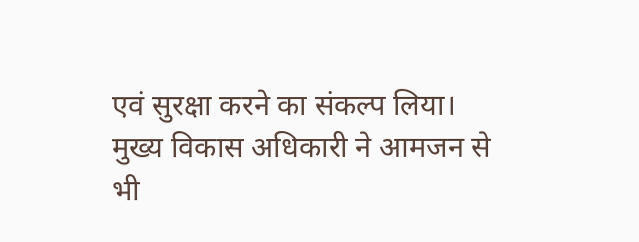एवं सुरक्षा करने का संकल्प लिया।
मुख्य विकास अधिकारी ने आमजन से भी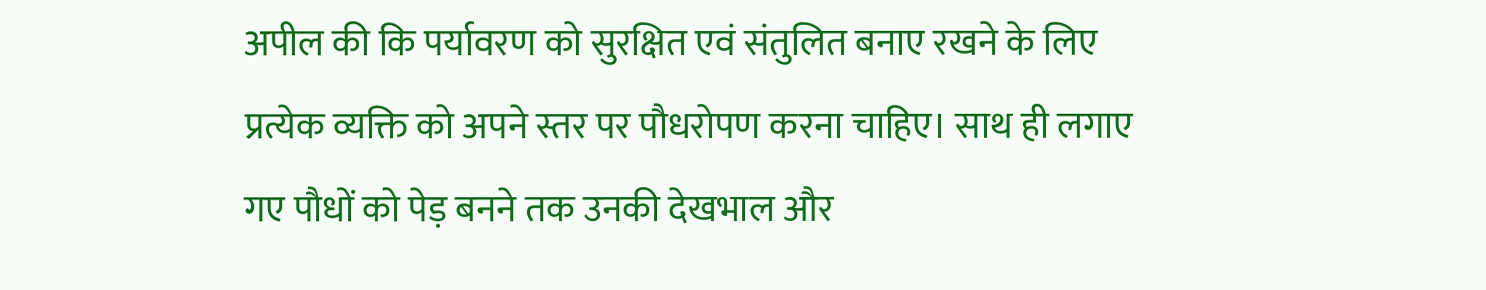अपील की कि पर्यावरण को सुरक्षित एवं संतुलित बनाए रखने के लिए प्रत्येक व्यक्ति को अपने स्तर पर पौधरोपण करना चाहिए। साथ ही लगाए गए पौधों को पेड़ बनने तक उनकी देखभाल और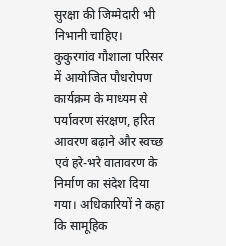सुरक्षा की जिम्मेदारी भी निभानी चाहिए।
कुकुरगांव गौशाला परिसर में आयोजित पौधरोपण कार्यक्रम के माध्यम से पर्यावरण संरक्षण, हरित आवरण बढ़ाने और स्वच्छ एवं हरे-भरे वातावरण के निर्माण का संदेश दिया गया। अधिकारियों ने कहा कि सामूहिक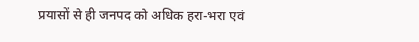प्रयासों से ही जनपद को अधिक हरा-भरा एवं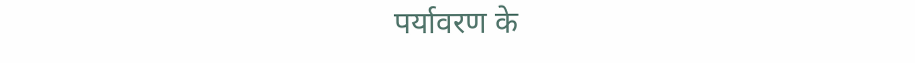पर्यावरण के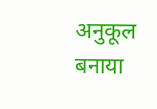अनुकूल बनाया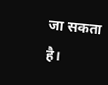जा सकता है।